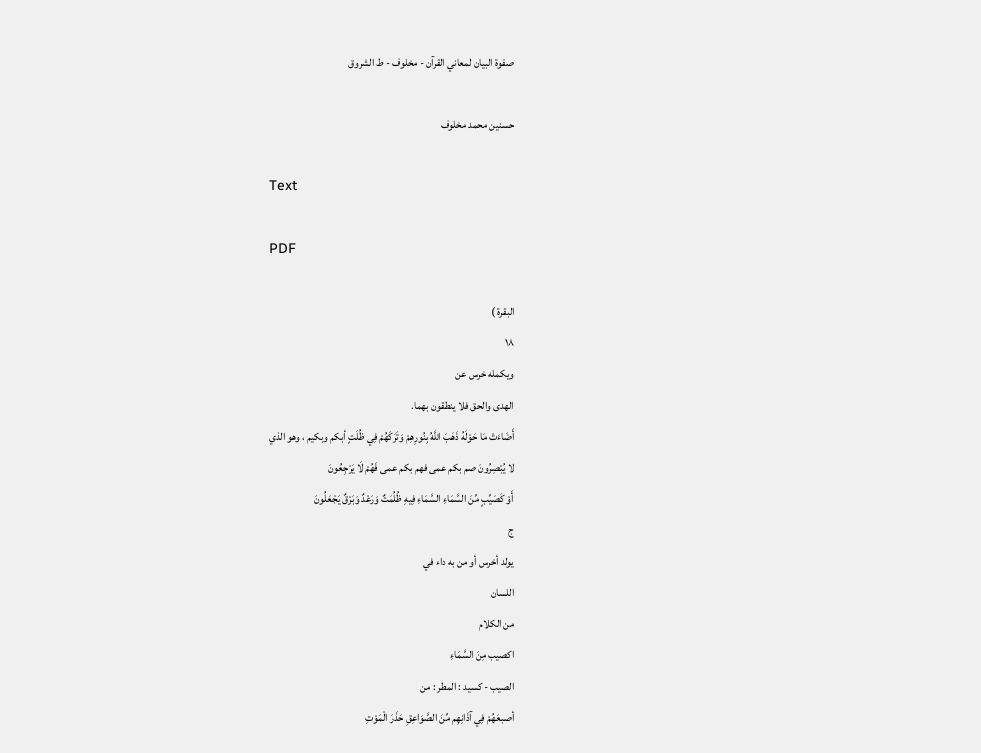صفوة البيان لمعاني القرآن - مخلوف - ط الشروق

حسنين محمد مخلوف

Text

PDF

البقرة )
١٨
ويكمله خرس عن
الهدى والحق فلا ينطقون بهما.
أَضَاءَتْ مَا حَوْلَهُ ذَهَبَ اللَّهُ بِنُورِهِمْ وَتَرَكَهُمْ فِي ظُلَتٍ أبكم وبكيم ، وهو الذي
لا يُبْصِرُونَ صم بكم عمى فهم بكم عمى فَهُمْ لَا يَرْجِعُونَ
أَوْ كَصَيِّبٍ مِّنَ السَّمَاءِ السَّمَاءِ فِيهِ ظُلُمَتٌ وَرَعْدٌ وَبَرْقٌ يَجْعَلُونَ
ج
يولد أخرس أو من به داء في
اللسان
من الكلام
اكصيب مِنَ السَّمَاءِ
الصيب - كسيد : المطر : من
أصبعَهُمْ فِي آذَانِهِم مِّنَ الصَّوَاعِقِ حَذَرَ الْمَوْتِ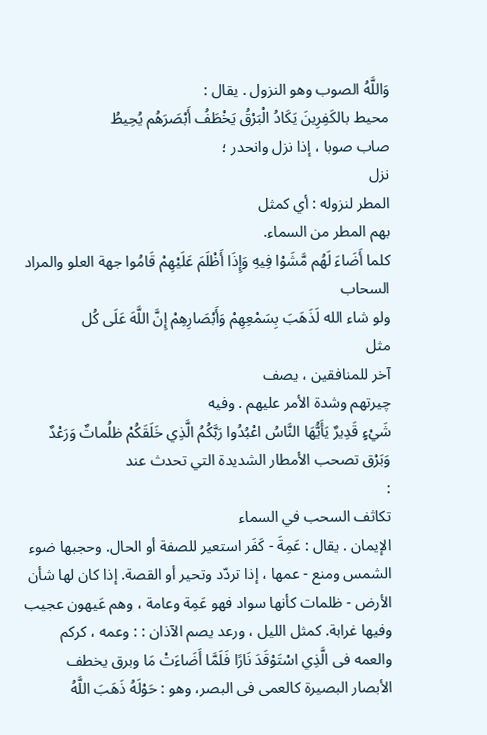وَاللَّهُ الصوب وهو النزول . يقال :
محيط بالكَفِرِينَ يَكَادُ الْبَرْقُ يَخْطَفُ أَبْصَرَهُم يُحِيطُ
صاب صوبا ، إذا نزل وانحدر ؛
نزل
المطر لنزوله : أي كمثل
بهم المطر من السماء.
كلما أَضَاءَ لَهُم مَّشَوْا فِيهِ وَإِذَا أَظْلَمَ عَلَيْهِمْ قَامُوا جهة العلو والمراد السحاب
ولو شاء الله لَذَهَبَ بِسَمْعِهِمْ وَأَبْصَارِهِمْ إِنَّ اللَّهَ عَلَى كُل
مثل
آخر للمنافقين ، يصف
چيرتهم وشدة الأمر عليهم . وفيه
شَيْءٍ قَدِيرٌ يَأَيُّهَا النَّاسُ اعْبُدُوا رَبَّكُمُ الَّذِي خَلَقَكُمْ ظلُماتٌ وَرَعْدٌ وَبَرْق تصحب الأمطار الشديدة التي تحدث عند
:
تكاثف السحب في السماء
الإيمان . يقال : عَمِةَ - كَفَر استعير للصفة أو الحال. وحجبها ضوء الشمس ومنع - عمها ، إذا تردّد وتحير أو القصة. إذا كان لها شأن الأرض - ظلمات كأنها سواد فهو عَمِة وعامة ، وهم عَيهون عجيب وفيها غرابة. كمثل الليل ، ورعد يصم الآذان : : وعمه ، كركم والعمه فى الَّذِي اسْتَوْقَدَ نَارًا فَلَمَّا أَضَاءَتْ مَا وبرق يخطف الأبصار البصيرة كالعمى فى البصر، وهو : حَوْلَهُ ذَهَبَ اللَّهُ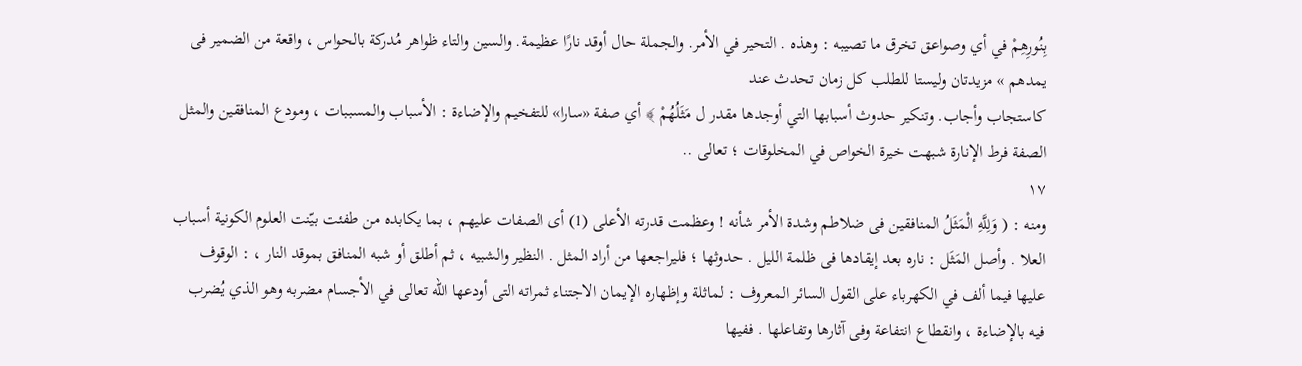بِنُورِهِمْ في أي وصواعق تخرق ما تصيبه : وهذه . التحير في الأمر. والجملة حال أوقد نارًا عظيمة. والسين والتاء ظواهر مُدركة بالحواس ، واقعة من الضمير فى يمدهم » مزیدتان وليستا للطلب كل زمان تحدث عند
كاستجاب وأجاب. وتنكير حدوث أسبابها التي أوجدها مقدر ل مَثَلُهُمْ ﴾ أي صفة «سارا» للتفخيم والإضاءة : الأسباب والمسببات ، ومودع المنافقين والمثل الصفة فرط الإنارة شبهت خيرة الخواص في المخلوقات ؛ تعالى ..
۱۷
ومنه : ( وَلِلَّهِ الْمَثَلُ المنافقين فى ضلاطم وشدة الأمر شأنه ! وعظمت قدرته الأعلى (1) أى الصفات عليهم ، بما يكابده من طفئت بيّنت العلوم الكونية أسباب العلا . وأصل المَثَل : ناره بعد إيقادها فى ظلمة الليل . حدوثها ؛ فليراجعها من أراد المثل . النظير والشبيه ، ثم أطلق أو شبه المنافق بموقد النار ، : الوقوف عليها فيما ألف في الكهرباء على القول السائر المعروف : لماثلة وإظهاره الإيمان الاجتناء ثمراته التى أودعها الله تعالى في الأجسام مضربه وهو الذي يُضرب فيه بالإضاءة ، وانقطاع انتفاعة وفى آثارها وتفاعلها . ففيها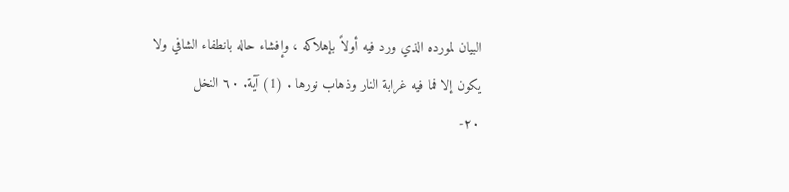البيان لمورده الذي ورد فيه أولاً بإهلاكه ، وإفشاء حاله بانطفاء الشافي ولا يكون إلا فما فيه غرابة النار وذهاب نورها . (1) آية. ٦٠ النخل
۲۰-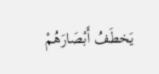يَخطَفُ أَبْصَارَهُمْ